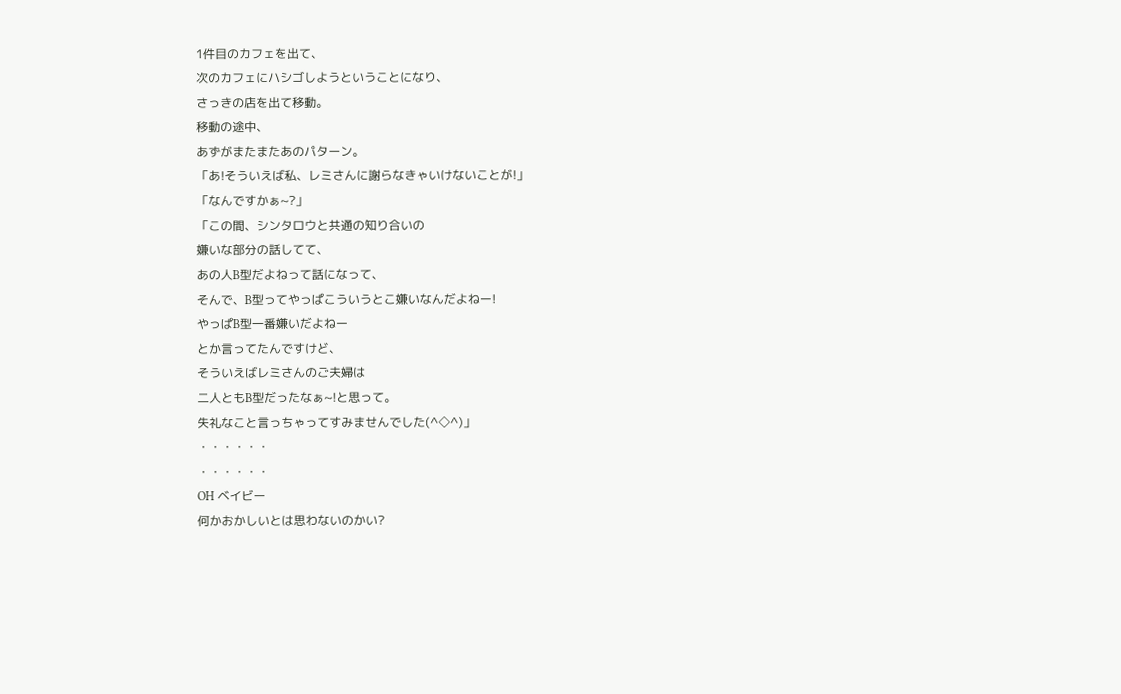1件目のカフェを出て、
次のカフェにハシゴしようということになり、
さっきの店を出て移動。
移動の途中、
あずがまたまたあのパターン。
「あ!そういえば私、レミさんに謝らなきゃいけないことが!」
「なんですかぁ~?」
「この間、シンタロウと共通の知り合いの
嫌いな部分の話してて、
あの人B型だよねって話になって、
そんで、B型ってやっぱこういうとこ嫌いなんだよねー!
やっぱB型一番嫌いだよねー
とか言ってたんですけど、
そういえばレミさんのご夫婦は
二人ともB型だったなぁ~!と思って。
失礼なこと言っちゃってすみませんでした(^◇^)」
・・・・・・
・・・・・・
OH ベイビー
何かおかしいとは思わないのかい?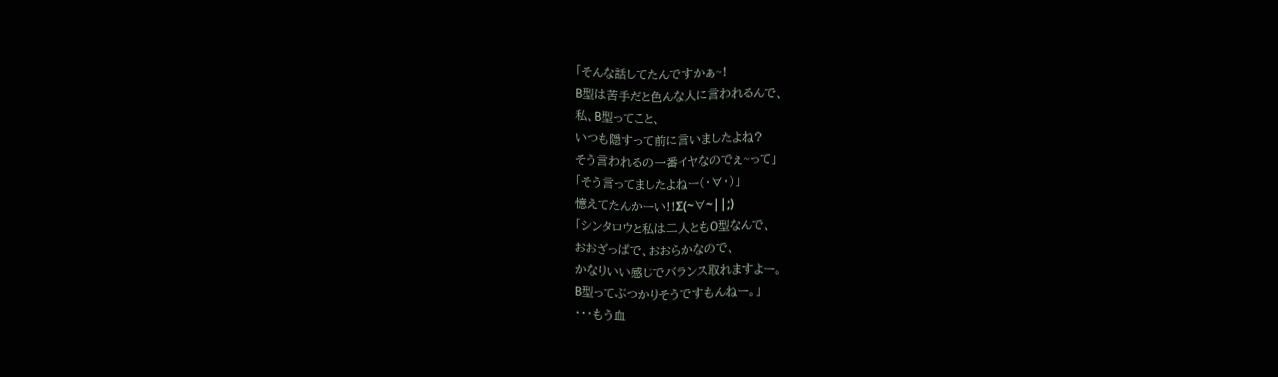「そんな話してたんですかぁ~!
B型は苦手だと色んな人に言われるんで、
私、B型ってこと、
いつも隠すって前に言いましたよね?
そう言われるの一番イヤなのでぇ~って」
「そう言ってましたよねー(・∀・)」
憶えてたんかーい!!Σ(~∀~||;)
「シンタロウと私は二人ともO型なんで、
おおざっぱで、おおらかなので、
かなりいい感じでバランス取れますよー。
B型ってぶつかりそうですもんねー。」
・・・もう血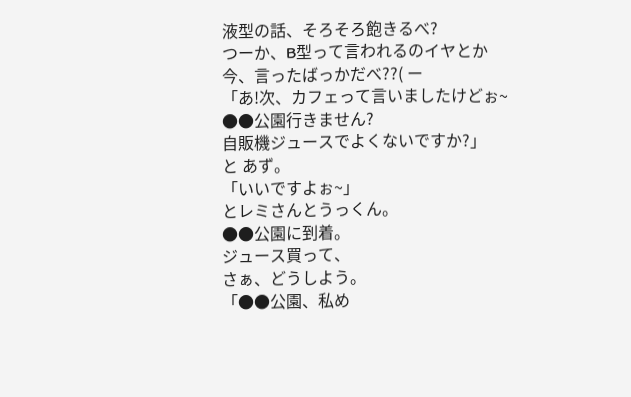液型の話、そろそろ飽きるべ?
つーか、B型って言われるのイヤとか
今、言ったばっかだべ??( ー
「あ!次、カフェって言いましたけどぉ~
●●公園行きません?
自販機ジュースでよくないですか?」
と あず。
「いいですよぉ~」
とレミさんとうっくん。
●●公園に到着。
ジュース買って、
さぁ、どうしよう。
「●●公園、私め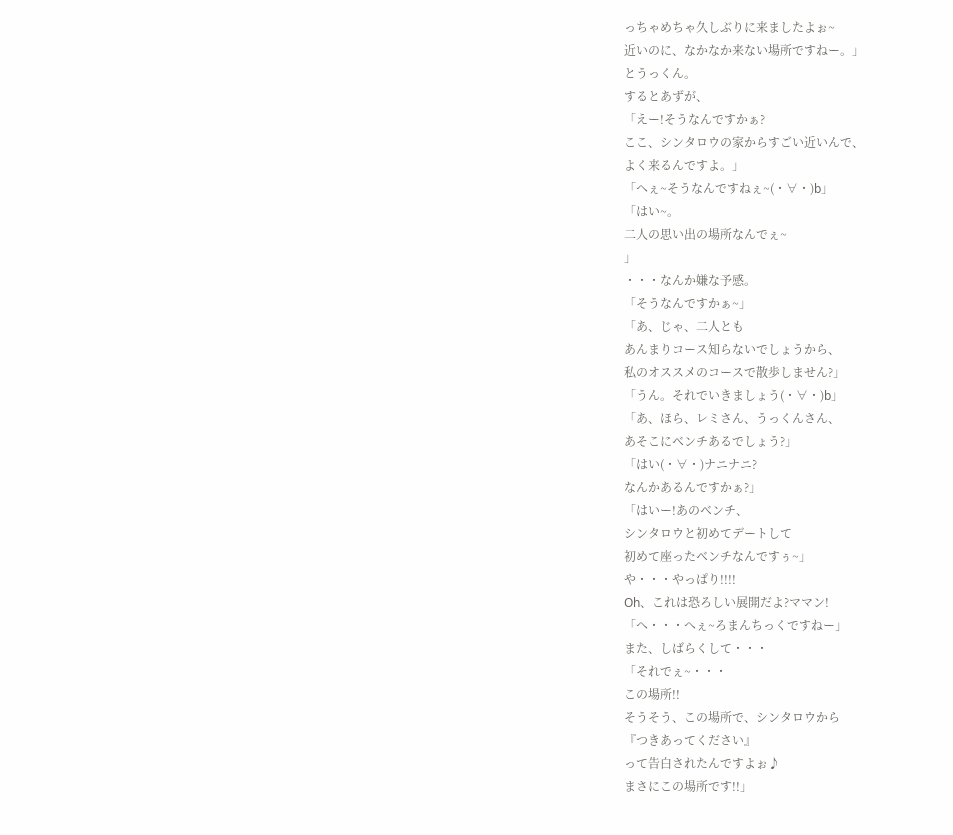っちゃめちゃ久しぶりに来ましたよぉ~
近いのに、なかなか来ない場所ですねー。」
とうっくん。
するとあずが、
「えー!そうなんですかぁ?
ここ、シンタロウの家からすごい近いんで、
よく来るんですよ。」
「へぇ~そうなんですねぇ~(・∀・)b」
「はい~。
二人の思い出の場所なんでぇ~
」
・・・なんか嫌な予感。
「そうなんですかぁ~」
「あ、じゃ、二人とも
あんまりコース知らないでしょうから、
私のオススメのコースで散歩しません?」
「うん。それでいきましょう(・∀・)b」
「あ、ほら、レミさん、うっくんさん、
あそこにベンチあるでしょう?」
「はい(・∀・)ナニナニ?
なんかあるんですかぁ?」
「はいー!あのベンチ、
シンタロウと初めてデートして
初めて座ったベンチなんですぅ~」
や・・・やっぱり!!!!
Oh、これは恐ろしい展開だよ?ママン!
「へ・・・へぇ~ろまんちっくですねー」
また、しばらくして・・・
「それでぇ~・・・
この場所!!
そうそう、この場所で、シンタロウから
『つきあってください』
って告白されたんですよぉ♪
まさにこの場所です!!」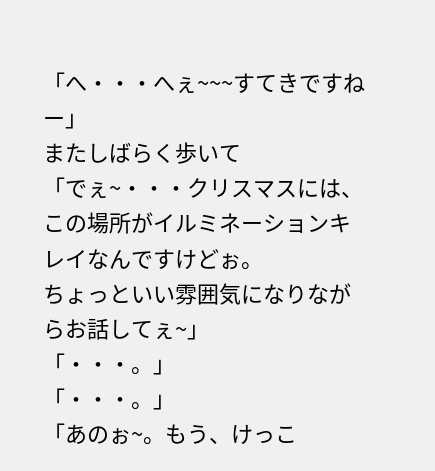「へ・・・へぇ~~~すてきですねー」
またしばらく歩いて
「でぇ~・・・クリスマスには、
この場所がイルミネーションキレイなんですけどぉ。
ちょっといい雰囲気になりながらお話してぇ~」
「・・・。」
「・・・。」
「あのぉ~。もう、けっこ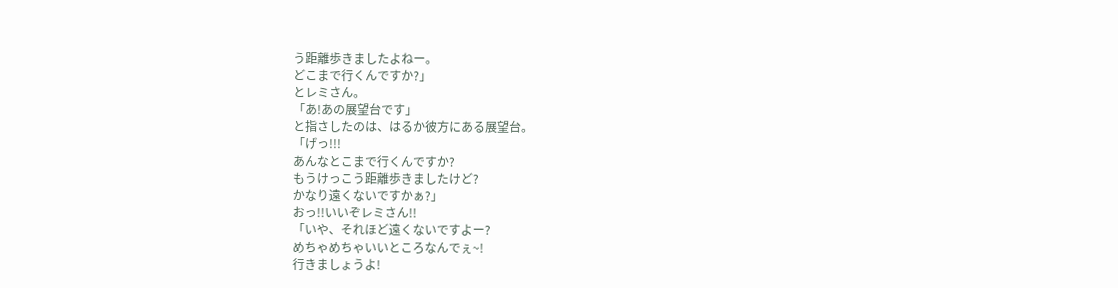う距離歩きましたよねー。
どこまで行くんですか?」
とレミさん。
「あ!あの展望台です」
と指さしたのは、はるか彼方にある展望台。
「げっ!!!
あんなとこまで行くんですか?
もうけっこう距離歩きましたけど?
かなり遠くないですかぁ?」
おっ!!いいぞレミさん!!
「いや、それほど遠くないですよー?
めちゃめちゃいいところなんでぇ~!
行きましょうよ!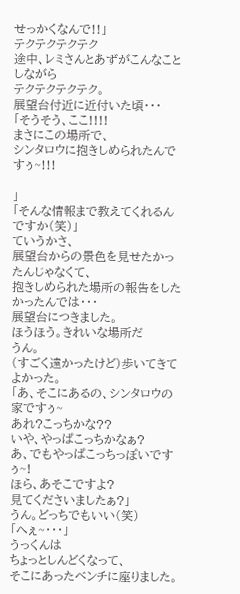せっかくなんで!!」
テクテクテクテク
途中、レミさんとあずがこんなことしながら
テクテクテクテク。
展望台付近に近付いた頃・・・
「そうそう、ここ!!!!
まさにこの場所で、
シンタロウに抱きしめられたんですぅ~!!!

」
「そんな情報まで教えてくれるんですか(笑)」
ていうかさ、
展望台からの景色を見せたかったんじゃなくて、
抱きしめられた場所の報告をしたかったんでは・・・
展望台につきました。
ほうほう。きれいな場所だ
うん。
(すごく遠かったけど)歩いてきてよかった。
「あ、そこにあるの、シンタロウの家ですぅ~
あれ?こっちかな??
いや、やっぱこっちかなぁ?
あ、でもやっぱこっちっぽいですぅ~!
ほら、あそこですよ?
見てくださいましたぁ?」
うん。どっちでもいい(笑)
「へぇ~・・・」
うっくんは
ちょっとしんどくなって、
そこにあったベンチに座りました。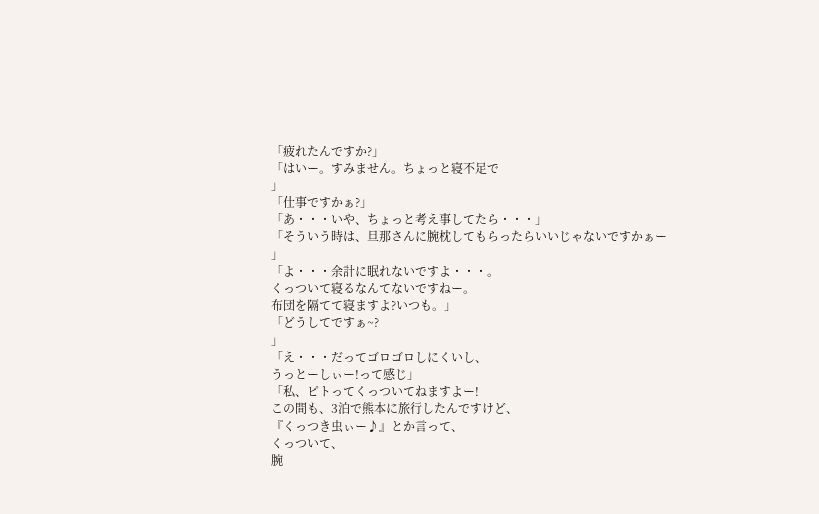「疲れたんですか?」
「はいー。すみません。ちょっと寝不足で
」
「仕事ですかぁ?」
「あ・・・いや、ちょっと考え事してたら・・・」
「そういう時は、旦那さんに腕枕してもらったらいいじゃないですかぁー
」
「よ・・・余計に眠れないですよ・・・。
くっついて寝るなんてないですねー。
布団を隔てて寝ますよ?いつも。」
「どうしてですぁ~?
」
「え・・・だってゴロゴロしにくいし、
うっとーしぃー!って感じ」
「私、ピトってくっついてねますよー!
この間も、3泊で熊本に旅行したんですけど、
『くっつき虫ぃー♪』とか言って、
くっついて、
腕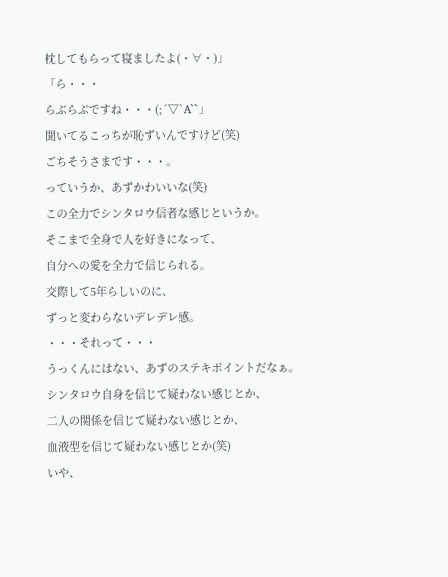枕してもらって寝ましたよ(・∀・)」
「ら・・・
らぶらぶですね・・・(;´▽`A``」
聞いてるこっちが恥ずいんですけど(笑)
ごちそうさまです・・・。
っていうか、あずかわいいな(笑)
この全力でシンタロウ信者な感じというか。
そこまで全身で人を好きになって、
自分への愛を全力で信じられる。
交際して5年らしいのに、
ずっと変わらないデレデレ感。
・・・それって・・・
うっくんにはない、あずのステキポイントだなぁ。
シンタロウ自身を信じて疑わない感じとか、
二人の関係を信じて疑わない感じとか、
血液型を信じて疑わない感じとか(笑)
いや、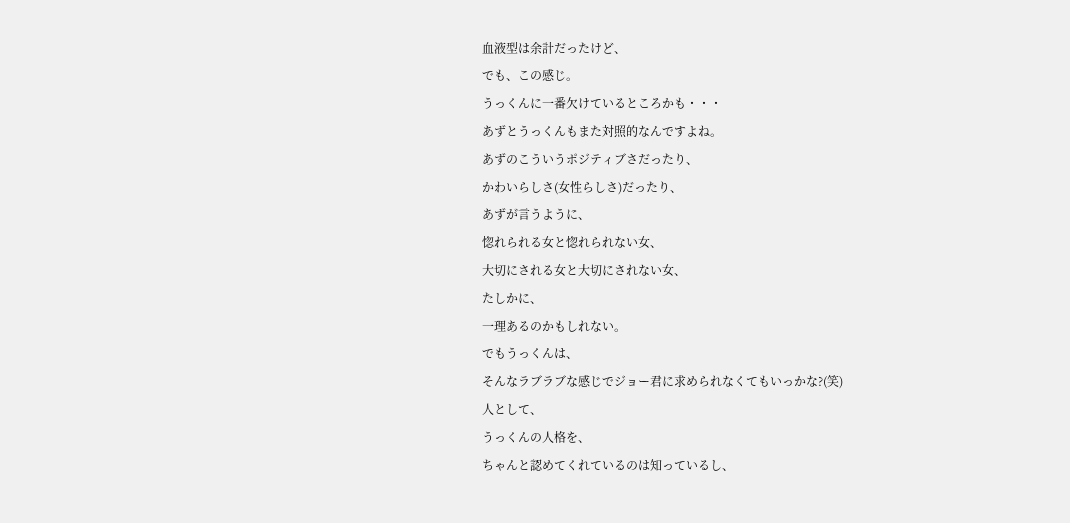血液型は余計だったけど、
でも、この感じ。
うっくんに一番欠けているところかも・・・
あずとうっくんもまた対照的なんですよね。
あずのこういうポジティブさだったり、
かわいらしさ(女性らしさ)だったり、
あずが言うように、
惚れられる女と惚れられない女、
大切にされる女と大切にされない女、
たしかに、
一理あるのかもしれない。
でもうっくんは、
そんなラブラブな感じでジョー君に求められなくてもいっかな?(笑)
人として、
うっくんの人格を、
ちゃんと認めてくれているのは知っているし、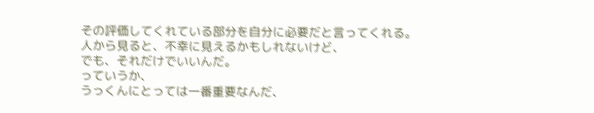その評価してくれている部分を自分に必要だと言ってくれる。
人から見ると、不幸に見えるかもしれないけど、
でも、それだけでいいんだ。
っていうか、
うっくんにとっては一番重要なんだ、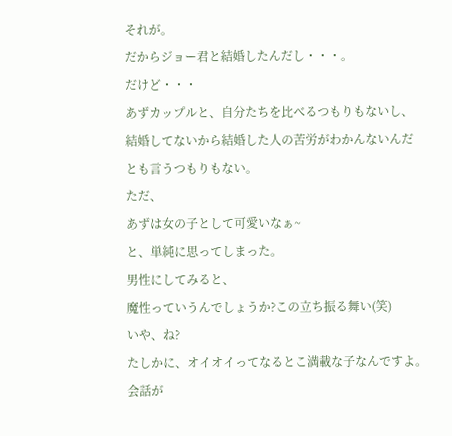それが。
だからジョー君と結婚したんだし・・・。
だけど・・・
あずカップルと、自分たちを比べるつもりもないし、
結婚してないから結婚した人の苦労がわかんないんだ
とも言うつもりもない。
ただ、
あずは女の子として可愛いなぁ~
と、単純に思ってしまった。
男性にしてみると、
魔性っていうんでしょうか?この立ち振る舞い(笑)
いや、ね?
たしかに、オイオイってなるとこ満載な子なんですよ。
会話が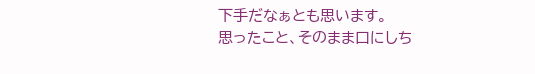下手だなぁとも思います。
思ったこと、そのまま口にしち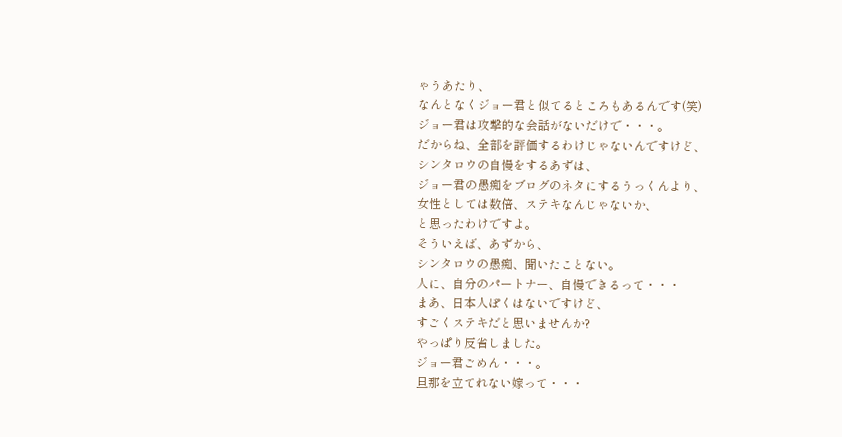ゃうあたり、
なんとなくジョー君と似てるところもあるんです(笑)
ジョー君は攻撃的な会話がないだけで・・・。
だからね、全部を評価するわけじゃないんですけど、
シンタロウの自慢をするあずは、
ジョー君の愚痴をブログのネタにするうっくんより、
女性としては数倍、ステキなんじゃないか、
と思ったわけですよ。
そういえば、あずから、
シンタロウの愚痴、聞いたことない。
人に、自分のパートナー、自慢できるって・・・
まあ、日本人ぽくはないですけど、
すごくステキだと思いませんか?
やっぱり反省しました。
ジョー君ごめん・・・。
旦那を立てれない嫁って・・・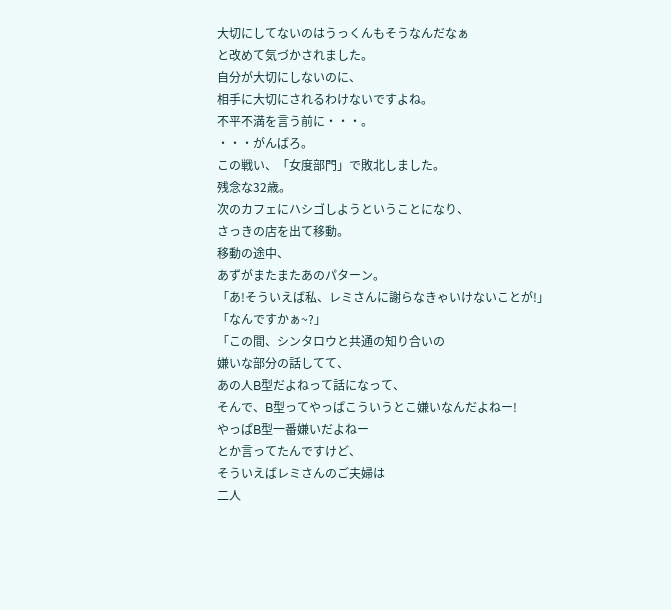大切にしてないのはうっくんもそうなんだなぁ
と改めて気づかされました。
自分が大切にしないのに、
相手に大切にされるわけないですよね。
不平不満を言う前に・・・。
・・・がんばろ。
この戦い、「女度部門」で敗北しました。
残念な32歳。
次のカフェにハシゴしようということになり、
さっきの店を出て移動。
移動の途中、
あずがまたまたあのパターン。
「あ!そういえば私、レミさんに謝らなきゃいけないことが!」
「なんですかぁ~?」
「この間、シンタロウと共通の知り合いの
嫌いな部分の話してて、
あの人B型だよねって話になって、
そんで、B型ってやっぱこういうとこ嫌いなんだよねー!
やっぱB型一番嫌いだよねー
とか言ってたんですけど、
そういえばレミさんのご夫婦は
二人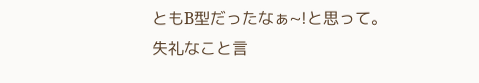ともB型だったなぁ~!と思って。
失礼なこと言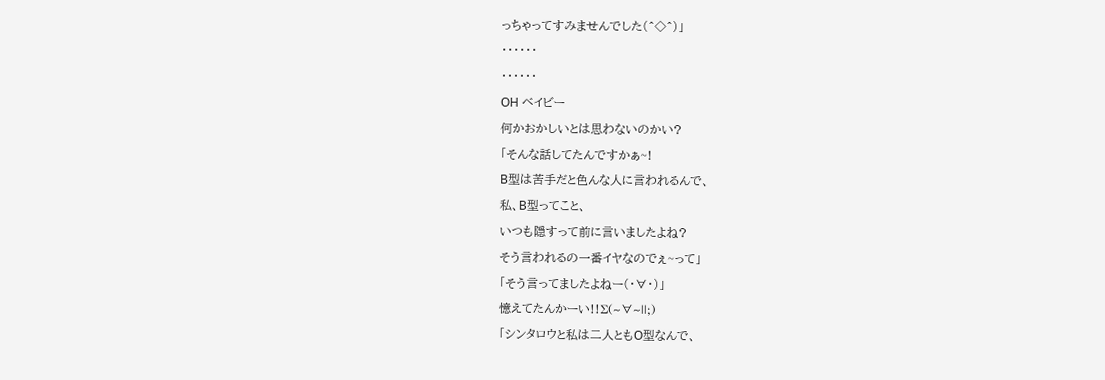っちゃってすみませんでした(^◇^)」
・・・・・・
・・・・・・
OH ベイビー
何かおかしいとは思わないのかい?
「そんな話してたんですかぁ~!
B型は苦手だと色んな人に言われるんで、
私、B型ってこと、
いつも隠すって前に言いましたよね?
そう言われるの一番イヤなのでぇ~って」
「そう言ってましたよねー(・∀・)」
憶えてたんかーい!!Σ(~∀~||;)
「シンタロウと私は二人ともO型なんで、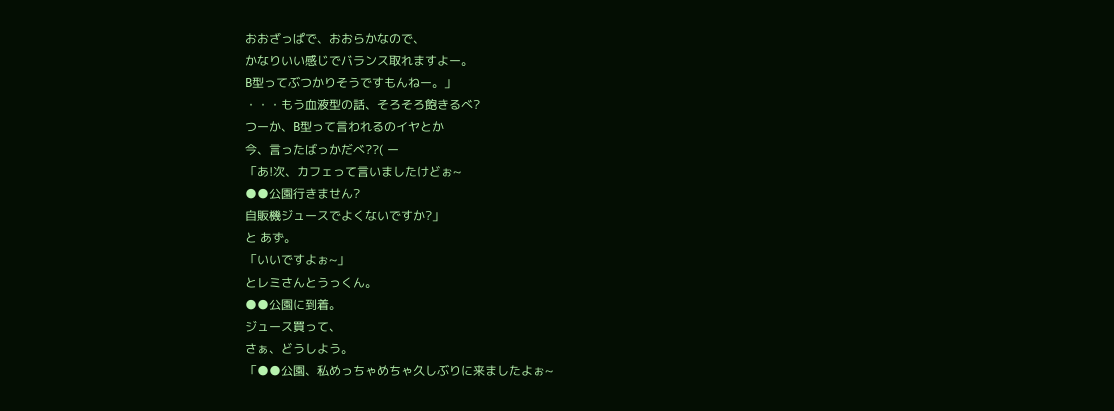おおざっぱで、おおらかなので、
かなりいい感じでバランス取れますよー。
B型ってぶつかりそうですもんねー。」
・・・もう血液型の話、そろそろ飽きるべ?
つーか、B型って言われるのイヤとか
今、言ったばっかだべ??( ー
「あ!次、カフェって言いましたけどぉ~
●●公園行きません?
自販機ジュースでよくないですか?」
と あず。
「いいですよぉ~」
とレミさんとうっくん。
●●公園に到着。
ジュース買って、
さぁ、どうしよう。
「●●公園、私めっちゃめちゃ久しぶりに来ましたよぉ~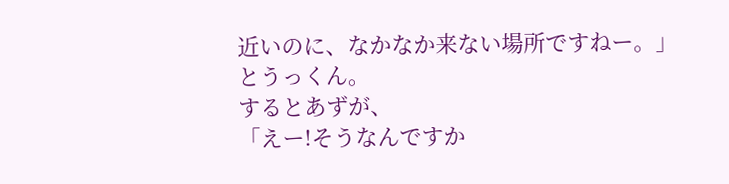近いのに、なかなか来ない場所ですねー。」
とうっくん。
するとあずが、
「えー!そうなんですか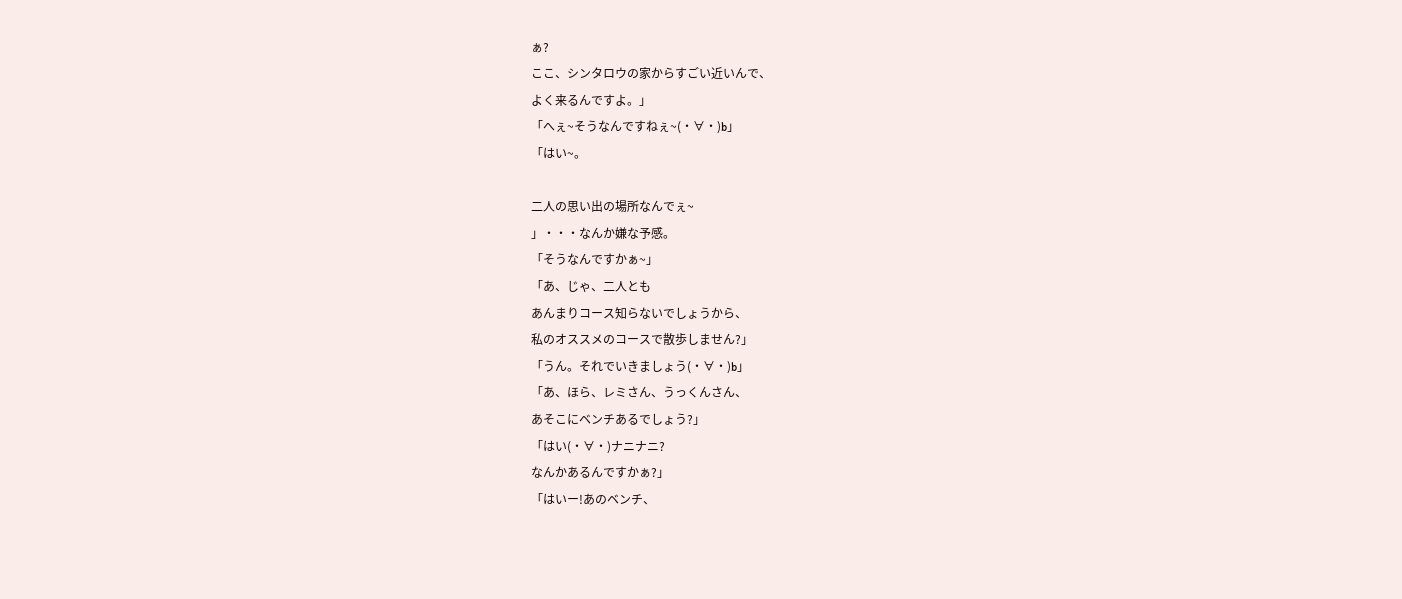ぁ?
ここ、シンタロウの家からすごい近いんで、
よく来るんですよ。」
「へぇ~そうなんですねぇ~(・∀・)b」
「はい~。

二人の思い出の場所なんでぇ~
」・・・なんか嫌な予感。
「そうなんですかぁ~」
「あ、じゃ、二人とも
あんまりコース知らないでしょうから、
私のオススメのコースで散歩しません?」
「うん。それでいきましょう(・∀・)b」
「あ、ほら、レミさん、うっくんさん、
あそこにベンチあるでしょう?」
「はい(・∀・)ナニナニ?
なんかあるんですかぁ?」
「はいー!あのベンチ、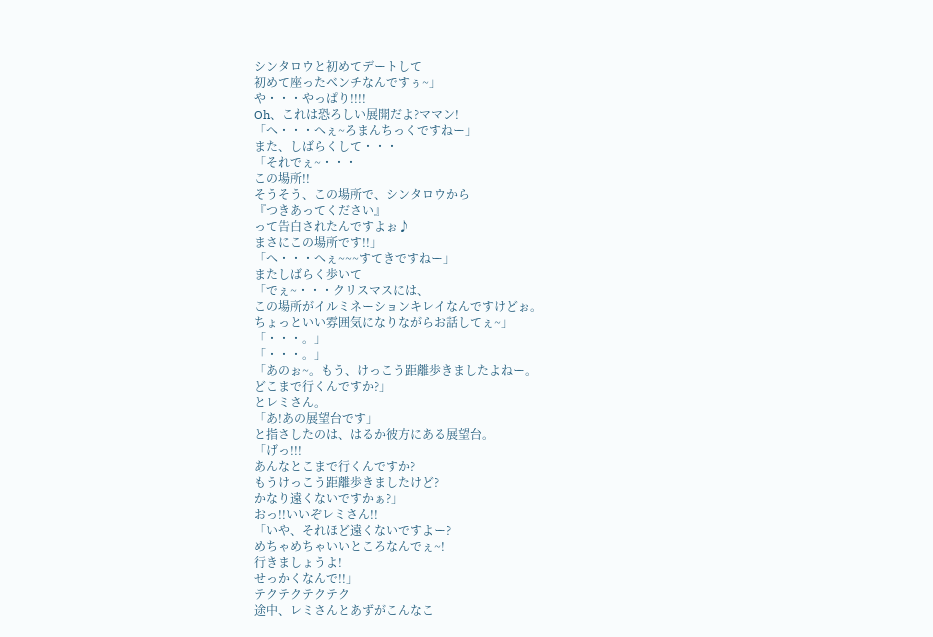シンタロウと初めてデートして
初めて座ったベンチなんですぅ~」
や・・・やっぱり!!!!
Oh、これは恐ろしい展開だよ?ママン!
「へ・・・へぇ~ろまんちっくですねー」
また、しばらくして・・・
「それでぇ~・・・
この場所!!
そうそう、この場所で、シンタロウから
『つきあってください』
って告白されたんですよぉ♪
まさにこの場所です!!」
「へ・・・へぇ~~~すてきですねー」
またしばらく歩いて
「でぇ~・・・クリスマスには、
この場所がイルミネーションキレイなんですけどぉ。
ちょっといい雰囲気になりながらお話してぇ~」
「・・・。」
「・・・。」
「あのぉ~。もう、けっこう距離歩きましたよねー。
どこまで行くんですか?」
とレミさん。
「あ!あの展望台です」
と指さしたのは、はるか彼方にある展望台。
「げっ!!!
あんなとこまで行くんですか?
もうけっこう距離歩きましたけど?
かなり遠くないですかぁ?」
おっ!!いいぞレミさん!!
「いや、それほど遠くないですよー?
めちゃめちゃいいところなんでぇ~!
行きましょうよ!
せっかくなんで!!」
テクテクテクテク
途中、レミさんとあずがこんなこ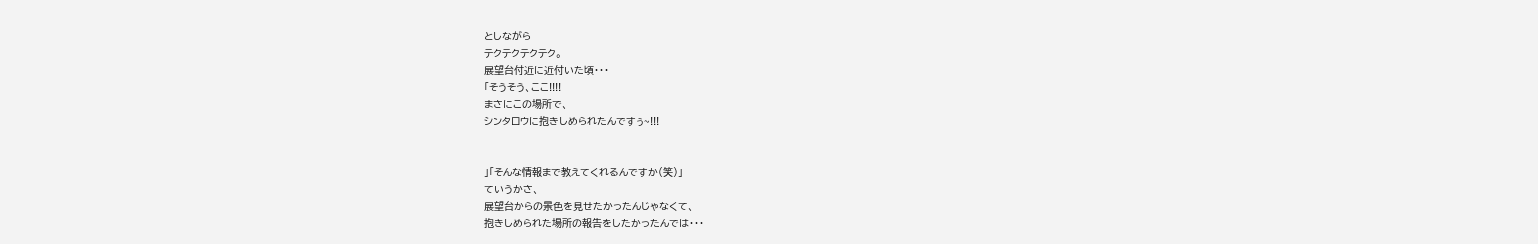としながら
テクテクテクテク。
展望台付近に近付いた頃・・・
「そうそう、ここ!!!!
まさにこの場所で、
シンタロウに抱きしめられたんですぅ~!!!


」「そんな情報まで教えてくれるんですか(笑)」
ていうかさ、
展望台からの景色を見せたかったんじゃなくて、
抱きしめられた場所の報告をしたかったんでは・・・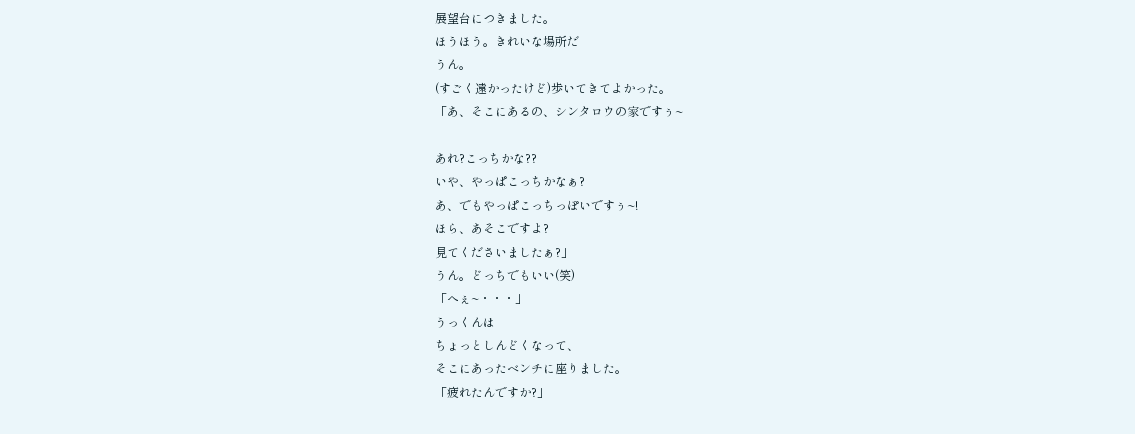展望台につきました。
ほうほう。きれいな場所だ
うん。
(すごく遠かったけど)歩いてきてよかった。
「あ、そこにあるの、シンタロウの家ですぅ~

あれ?こっちかな??
いや、やっぱこっちかなぁ?
あ、でもやっぱこっちっぽいですぅ~!
ほら、あそこですよ?
見てくださいましたぁ?」
うん。どっちでもいい(笑)
「へぇ~・・・」
うっくんは
ちょっとしんどくなって、
そこにあったベンチに座りました。
「疲れたんですか?」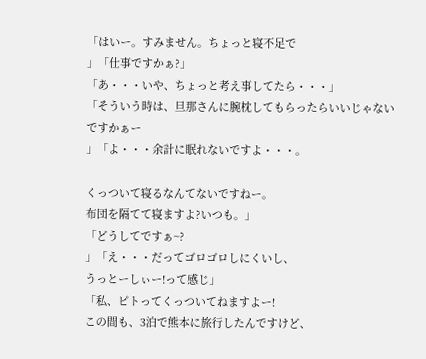「はいー。すみません。ちょっと寝不足で
」「仕事ですかぁ?」
「あ・・・いや、ちょっと考え事してたら・・・」
「そういう時は、旦那さんに腕枕してもらったらいいじゃないですかぁー
」「よ・・・余計に眠れないですよ・・・。

くっついて寝るなんてないですねー。
布団を隔てて寝ますよ?いつも。」
「どうしてですぁ~?
」「え・・・だってゴロゴロしにくいし、
うっとーしぃー!って感じ」
「私、ピトってくっついてねますよー!
この間も、3泊で熊本に旅行したんですけど、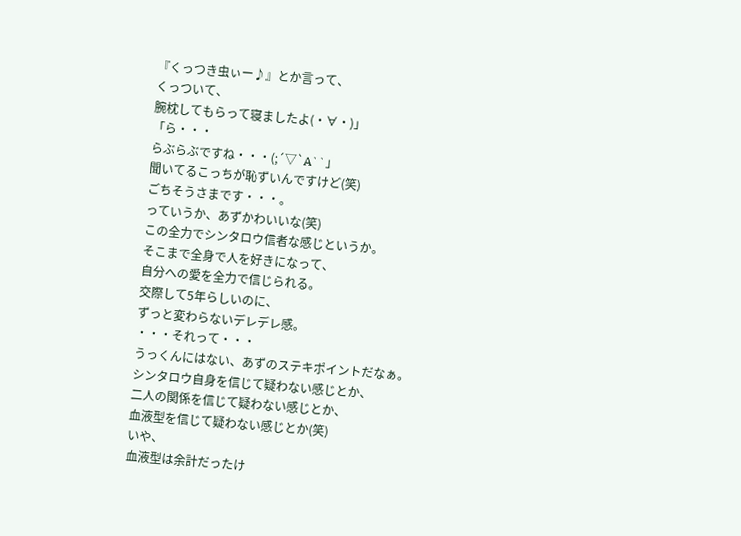『くっつき虫ぃー♪』とか言って、
くっついて、
腕枕してもらって寝ましたよ(・∀・)」
「ら・・・
らぶらぶですね・・・(;´▽`A``」
聞いてるこっちが恥ずいんですけど(笑)
ごちそうさまです・・・。
っていうか、あずかわいいな(笑)
この全力でシンタロウ信者な感じというか。
そこまで全身で人を好きになって、
自分への愛を全力で信じられる。
交際して5年らしいのに、
ずっと変わらないデレデレ感。
・・・それって・・・
うっくんにはない、あずのステキポイントだなぁ。
シンタロウ自身を信じて疑わない感じとか、
二人の関係を信じて疑わない感じとか、
血液型を信じて疑わない感じとか(笑)
いや、
血液型は余計だったけ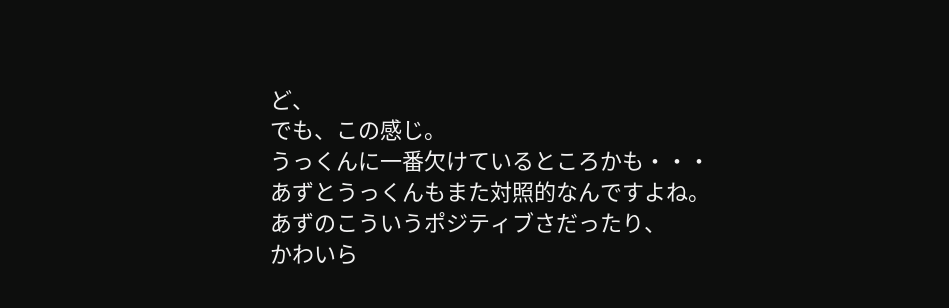ど、
でも、この感じ。
うっくんに一番欠けているところかも・・・
あずとうっくんもまた対照的なんですよね。
あずのこういうポジティブさだったり、
かわいら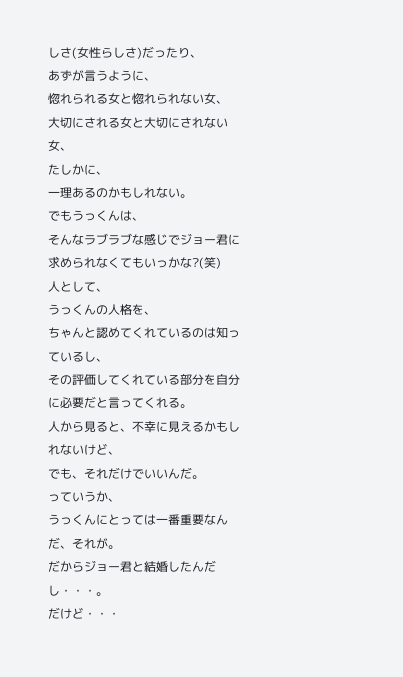しさ(女性らしさ)だったり、
あずが言うように、
惚れられる女と惚れられない女、
大切にされる女と大切にされない女、
たしかに、
一理あるのかもしれない。
でもうっくんは、
そんなラブラブな感じでジョー君に求められなくてもいっかな?(笑)
人として、
うっくんの人格を、
ちゃんと認めてくれているのは知っているし、
その評価してくれている部分を自分に必要だと言ってくれる。
人から見ると、不幸に見えるかもしれないけど、
でも、それだけでいいんだ。
っていうか、
うっくんにとっては一番重要なんだ、それが。
だからジョー君と結婚したんだし・・・。
だけど・・・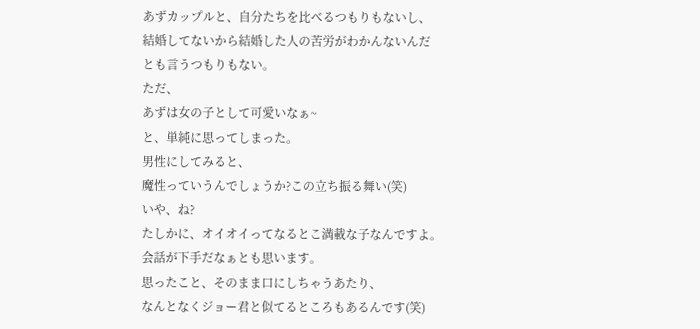あずカップルと、自分たちを比べるつもりもないし、
結婚してないから結婚した人の苦労がわかんないんだ
とも言うつもりもない。
ただ、
あずは女の子として可愛いなぁ~
と、単純に思ってしまった。
男性にしてみると、
魔性っていうんでしょうか?この立ち振る舞い(笑)
いや、ね?
たしかに、オイオイってなるとこ満載な子なんですよ。
会話が下手だなぁとも思います。
思ったこと、そのまま口にしちゃうあたり、
なんとなくジョー君と似てるところもあるんです(笑)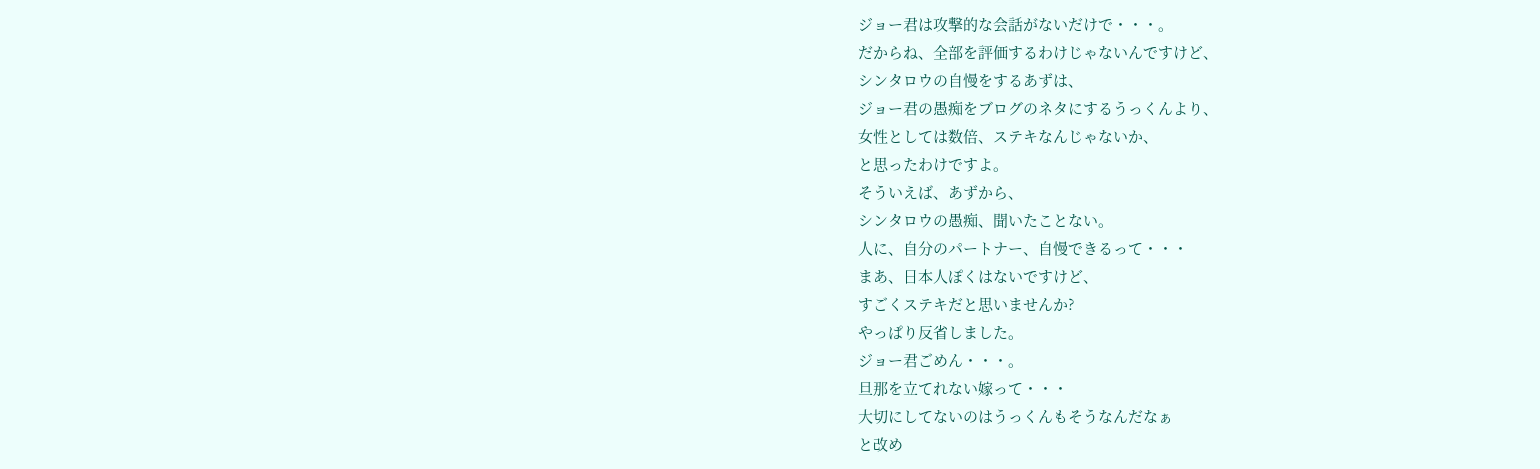ジョー君は攻撃的な会話がないだけで・・・。
だからね、全部を評価するわけじゃないんですけど、
シンタロウの自慢をするあずは、
ジョー君の愚痴をブログのネタにするうっくんより、
女性としては数倍、ステキなんじゃないか、
と思ったわけですよ。
そういえば、あずから、
シンタロウの愚痴、聞いたことない。
人に、自分のパートナー、自慢できるって・・・
まあ、日本人ぽくはないですけど、
すごくステキだと思いませんか?
やっぱり反省しました。
ジョー君ごめん・・・。
旦那を立てれない嫁って・・・
大切にしてないのはうっくんもそうなんだなぁ
と改め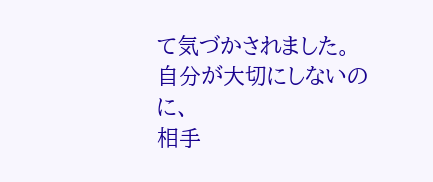て気づかされました。
自分が大切にしないのに、
相手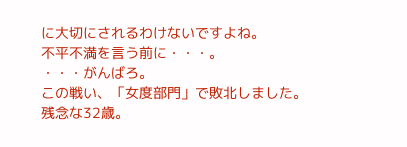に大切にされるわけないですよね。
不平不満を言う前に・・・。
・・・がんばろ。
この戦い、「女度部門」で敗北しました。
残念な32歳。